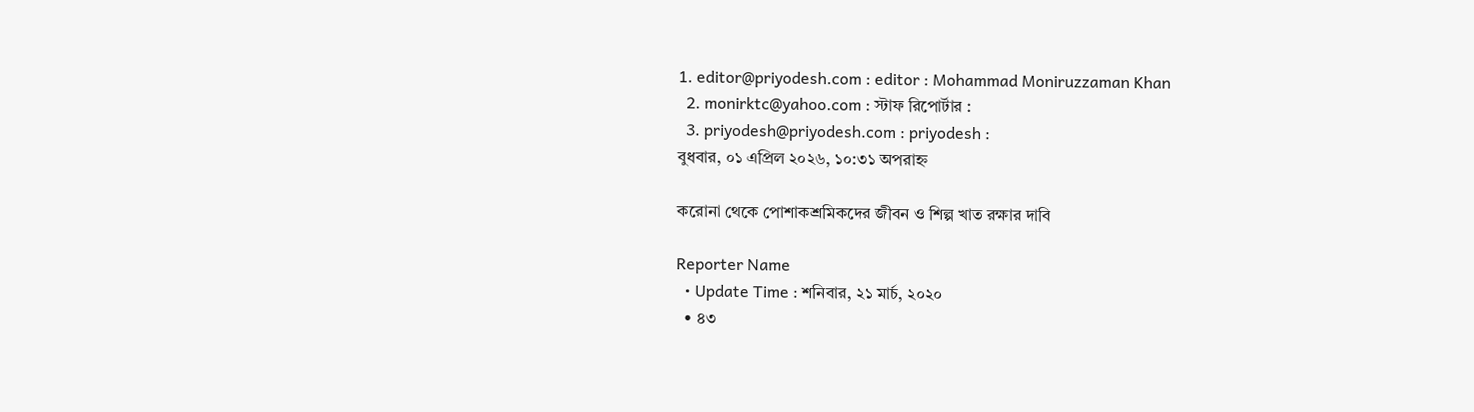1. editor@priyodesh.com : editor : Mohammad Moniruzzaman Khan
  2. monirktc@yahoo.com : স্টাফ রিপোর্টার :
  3. priyodesh@priyodesh.com : priyodesh :
বুধবার, ০১ এপ্রিল ২০২৬, ১০:৩১ অপরাহ্ন

করোনা থেকে পোশাকশ্রমিকদের জীবন ও শিল্প খাত রক্ষার দাবি

Reporter Name
  • Update Time : শনিবার, ২১ মার্চ, ২০২০
  • ৪৩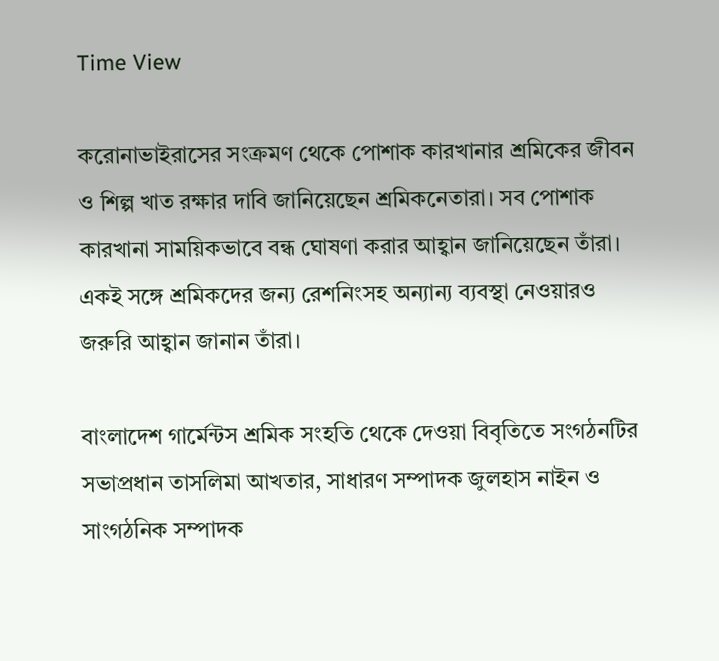Time View

করোনাভাইরাসের সংক্রমণ থেকে পোশাক কারখানার শ্রমিকের জীবন ও শিল্প খাত রক্ষার দাবি জানিয়েছেন শ্রমিকনেতারা। সব পোশাক কারখানা সাময়িকভাবে বন্ধ ঘোষণা করার আহ্বান জানিয়েছেন তাঁরা। একই সঙ্গে শ্রমিকদের জন্য রেশনিংসহ অন্যান্য ব্যবস্থা নেওয়ারও জরুরি আহ্বান জানান তাঁরা।

বাংলাদেশ গার্মেন্টস শ্রমিক সংহতি থেকে দেওয়া বিবৃতিতে সংগঠনটির সভাপ্রধান তাসলিমা আখতার, সাধারণ সম্পাদক জুলহাস নাইন ও সাংগঠনিক সম্পাদক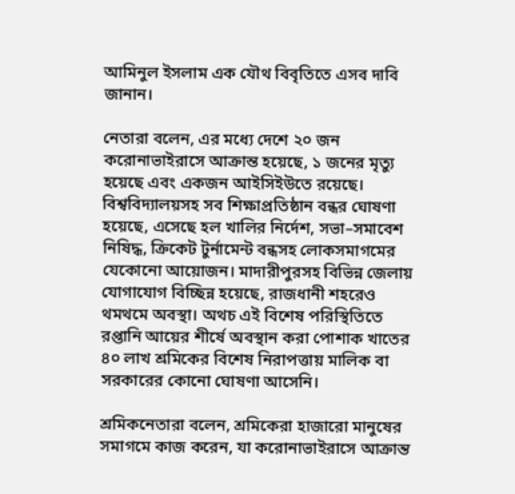আমিনুল ইসলাম এক যৌথ বিবৃতিতে এসব দাবি জানান।

নেতারা বলেন, এর মধ্যে দেশে ২০ জন করোনাভাইরাসে আক্রান্ত হয়েছে, ১ জনের মৃত্যু হয়েছে এবং একজন আইসিইউতে রয়েছে। বিশ্ববিদ্যালয়সহ সব শিক্ষাপ্রতিষ্ঠান বন্ধর ঘোষণা হয়েছে, এসেছে হল খালির নির্দেশ, সভা–সমাবেশ নিষিদ্ধ, ক্রিকেট টুর্নামেন্ট বন্ধসহ লোকসমাগমের যেকোনো আয়োজন। মাদারীপুরসহ বিভিন্ন জেলায় যোগাযোগ বিচ্ছিন্ন হয়েছে, রাজধানী শহরেও থমথমে অবস্থা। অথচ এই বিশেষ পরিস্থিতিতে রপ্তানি আয়ের শীর্ষে অবস্থান করা পোশাক খাতের ৪০ লাখ শ্রমিকের বিশেষ নিরাপত্তায় মালিক বা সরকারের কোনো ঘোষণা আসেনি।

শ্রমিকনেতারা বলেন, শ্রমিকেরা হাজারো মানুষের সমাগমে কাজ করেন, যা করোনাভাইরাসে আক্রান্ত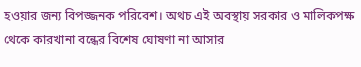হওয়ার জন্য বিপজ্জনক পরিবেশ। অথচ এই অবস্থায় সরকার ও মালিকপক্ষ থেকে কারখানা বন্ধের বিশেষ ঘোষণা না আসার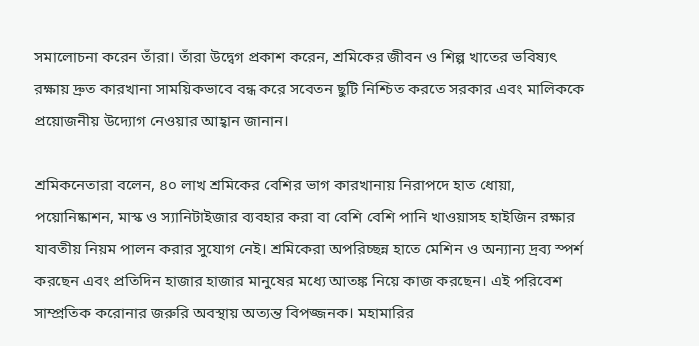সমালোচনা করেন তাঁরা। তাঁরা উদ্বেগ প্রকাশ করেন, শ্রমিকের জীবন ও শিল্প খাতের ভবিষ্যৎ রক্ষায় দ্রুত কারখানা সাময়িকভাবে বন্ধ করে সবেতন ছুটি নিশ্চিত করতে সরকার এবং মালিককে প্রয়োজনীয় উদ্যোগ নেওয়ার আহ্বান জানান।

শ্রমিকনেতারা বলেন, ৪০ লাখ শ্রমিকের বেশির ভাগ কারখানায় নিরাপদে হাত ধোয়া, পয়োনিষ্কাশন, মাস্ক ও স্যানিটাইজার ব্যবহার করা বা বেশি বেশি পানি খাওয়াসহ হাইজিন রক্ষার যাবতীয় নিয়ম পালন করার সুযোগ নেই। শ্রমিকেরা অপরিচ্ছন্ন হাতে মেশিন ও অন্যান্য দ্রব্য স্পর্শ করছেন এবং প্রতিদিন হাজার হাজার মানুষের মধ্যে আতঙ্ক নিয়ে কাজ করছেন। এই পরিবেশ সাম্প্রতিক করোনার জরুরি অবস্থায় অত্যন্ত বিপজ্জনক। মহামারির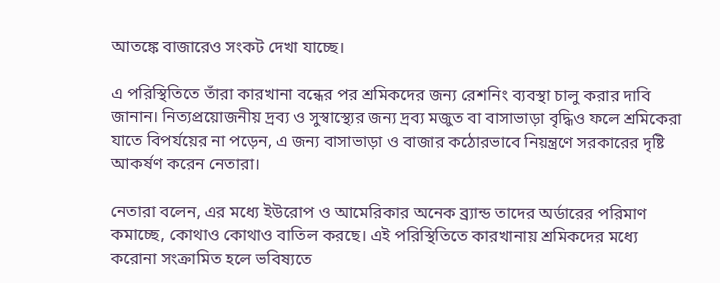আতঙ্কে বাজারেও সংকট দেখা যাচ্ছে।

এ পরিস্থিতিতে তাঁরা কারখানা বন্ধের পর শ্রমিকদের জন্য রেশনিং ব্যবস্থা চালু করার দাবি জানান। নিত্যপ্রয়োজনীয় দ্রব্য ও সুস্বাস্থ্যের জন্য দ্রব্য মজুত বা বাসাভাড়া বৃদ্ধিও ফলে শ্রমিকেরা যাতে বিপর্যয়ের না পড়েন, এ জন্য বাসাভাড়া ও বাজার কঠোরভাবে নিয়ন্ত্রণে সরকারের দৃষ্টি আকর্ষণ করেন নেতারা।

নেতারা বলেন, এর মধ্যে ইউরোপ ও আমেরিকার অনেক ব্র্যান্ড তাদের অর্ডারের পরিমাণ কমাচ্ছে, কোথাও কোথাও বাতিল করছে। এই পরিস্থিতিতে কারখানায় শ্রমিকদের মধ্যে করোনা সংক্রামিত হলে ভবিষ্যতে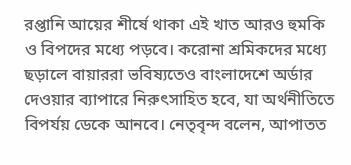রপ্তানি আয়ের শীর্ষে থাকা এই খাত আরও হুমকি ও বিপদের মধ্যে পড়বে। করোনা শ্রমিকদের মধ্যে ছড়ালে বায়াররা ভবিষ্যতেও বাংলাদেশে অর্ডার দেওয়ার ব্যাপারে নিরুৎসাহিত হবে, যা অর্থনীতিতে বিপর্যয় ডেকে আনবে। নেতৃবৃন্দ বলেন, আপাতত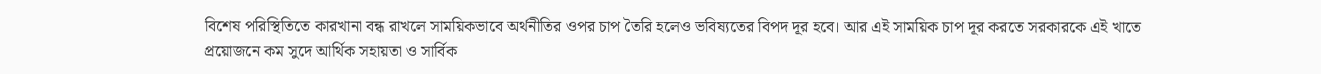বিশেষ পরিস্থিতিতে কারখানা বন্ধ রাখলে সাময়িকভাবে অর্থনীতির ওপর চাপ তৈরি হলেও ভবিষ্যতের বিপদ দূর হবে। আর এই সাময়িক চাপ দূর করতে সরকারকে এই খাতে প্রয়োজনে কম সুদে আর্থিক সহায়তা ও সার্বিক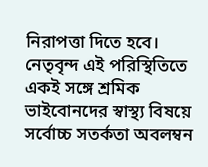নিরাপত্তা দিতে হবে। নেতৃবৃন্দ এই পরিস্থিতিতে একই সঙ্গে শ্রমিক ভাইবোনদের স্বাস্থ্য বিষয়ে সর্বোচ্চ সতর্কতা অবলম্বন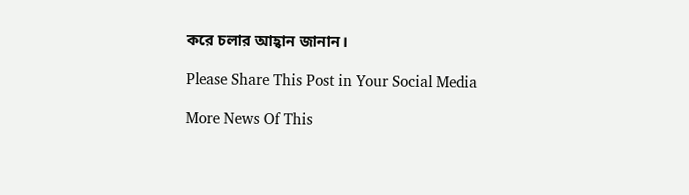করে চলার আহ্বান জানান।

Please Share This Post in Your Social Media

More News Of This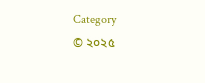Category
© ২০২৫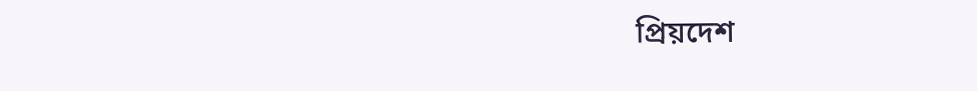প্রিয়দেশ